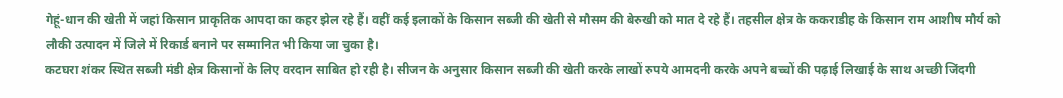गेहूं-धान की खेती में जहां किसान प्राकृतिक आपदा का कहर झेल रहे हैं। वहीं कई इलाकों के किसान सब्जी की खेती से मौसम की बेरुखी को मात दे रहे हैं। तहसील क्षेत्र के ककराडीह के किसान राम आशीष मौर्य को लौकी उत्पादन में जिले में रिकार्ड बनाने पर सम्मानित भी किया जा चुका है।
कटघरा शंकर स्थित सब्जी मंडी क्षेत्र किसानों के लिए वरदान साबित हो रही है। सीजन के अनुसार किसान सब्जी की खेती करके लाखों रुपये आमदनी करके अपने बच्चों की पढ़ाई लिखाई के साथ अच्छी जिंदगी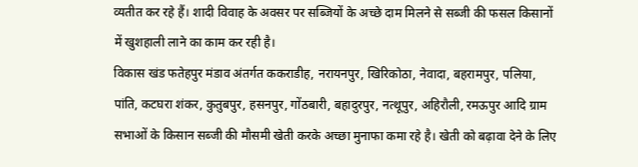व्यतीत कर रहे हैं। शादी विवाह के अवसर पर सब्जियों के अच्छे दाम मिलने से सब्जी की फसल किसानों में खुशहाली लाने का काम कर रही है।
विकास खंड फतेहपुर मंडाव अंतर्गत ककराडीह, नरायनपुर, खिरिकोठा, नेवादा, बहरामपुर, पलिया, पांति, कटघरा शंकर, कुतुबपुर, हसनपुर, गोंठबारी, बहादुरपुर, नत्थूपुर, अहिरौली, रमऊपुर आदि ग्राम सभाओं के किसान सब्जी की मौसमी खेती करके अच्छा मुनाफा कमा रहे है। खेती को बढ़ावा देने के लिए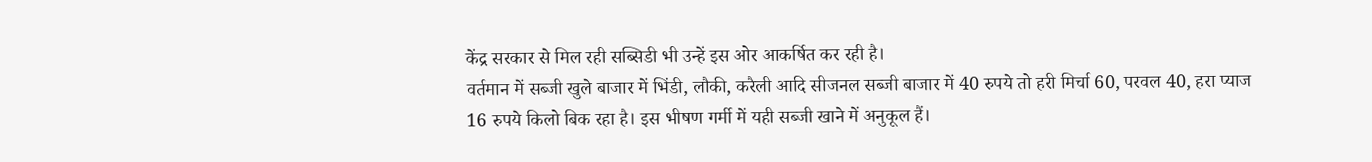केंद्र सरकार से मिल रही सब्सिडी भी उन्हें इस ओर आकर्षित कर रही है।
वर्तमान में सब्जी खुले बाजार में भिंडी, लौकी, करैली आदि सीजनल सब्जी बाजार में 40 रुपये तो हरी मिर्चा 60, परवल 40, हरा प्याज 16 रुपये किलो बिक रहा है। इस भीषण गर्मी में यही सब्जी खाने में अनुकूल हैं।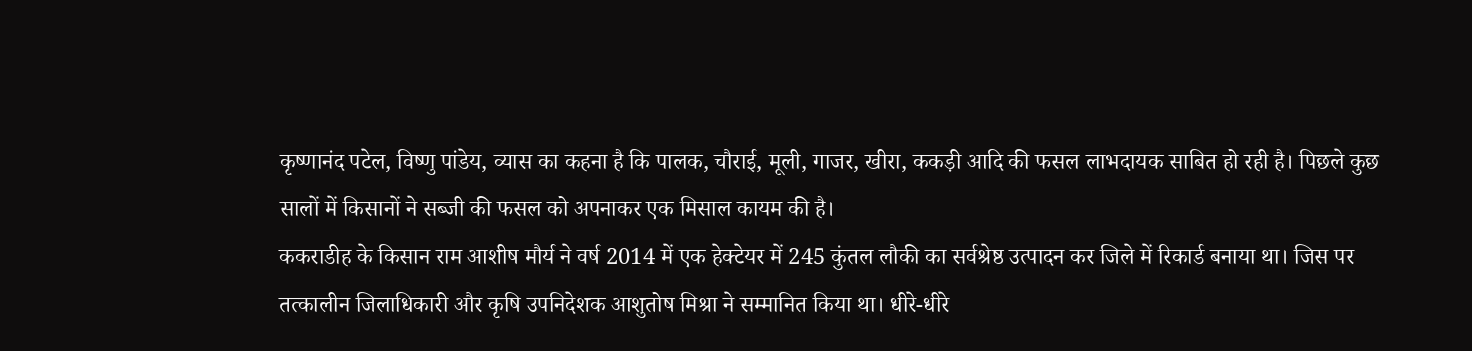कृष्णानंद पटेल, विष्णु पांडेय, व्यास का कहना है कि पालक, चौराई, मूली, गाजर, खीरा, ककड़ी आदि की फसल लाभदायक साबित हो रही है। पिछले कुछ सालों में किसानों ने सब्जी की फसल को अपनाकर एक मिसाल कायम की है।
ककराडीह के किसान राम आशीष मौर्य ने वर्ष 2014 में एक हेक्टेयर में 245 कुंतल लौकी का सर्वश्रेष्ठ उत्पादन कर जिले में रिकार्ड बनाया था। जिस पर तत्कालीन जिलाधिकारी और कृषि उपनिदेशक आशुतोष मिश्रा ने सम्मानित किया था। धीरे-धीरे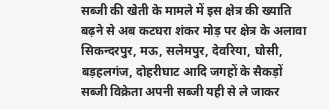सब्जी की खेती के मामले में इस क्षेत्र की ख्याति बढ़ने से अब कटघरा शंकर मोड़ पर क्षेत्र के अलावा सिकन्दरपुर, मऊ, सलेमपुर, देवरिया, घोसी, बड़हलगंज, दोहरीघाट आदि जगहों के सैकड़ों सब्जी विक्रेता अपनी सब्जी यही से ले जाकर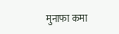मुनाफा कमा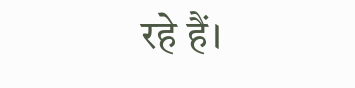रहे हैं।